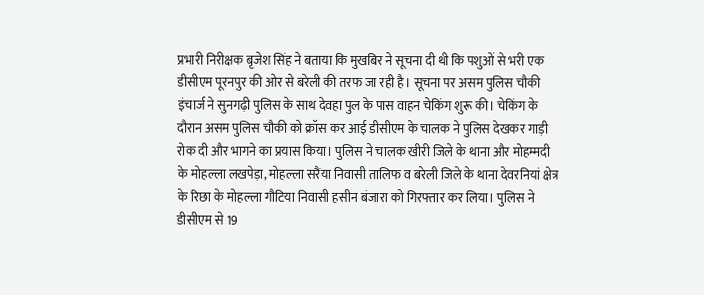प्रभारी निरीक्षक बृजेश सिंह ने बताया कि मुखबिर ने सूचना दी थी कि पशुओं से भरी एक डीसीएम पूरनपुर की ओर से बरेली की तरफ जा रही है। सूचना पर असम पुलिस चौकी इंचार्ज ने सुनगढ़ी पुलिस के साथ देवहा पुल के पास वाहन चेकिंग शुरू की। चेकिंग के दौरान असम पुलिस चौकी को क्रॉस कर आई डीसीएम के चालक ने पुलिस देखकर गाड़ी रोक दी और भागने का प्रयास किया। पुलिस ने चालक खीरी जिले के थाना और मोहम्मदी के मोहल्ला लखपेड़ा, मोहल्ला सरैंया निवासी तालिफ व बरेली जिले के थाना देवरनियां क्षेत्र के रिछा के मोहल्ला गौटिया निवासी हसीन बंजारा को गिरफ्तार कर लिया। पुलिस ने डीसीएम से 19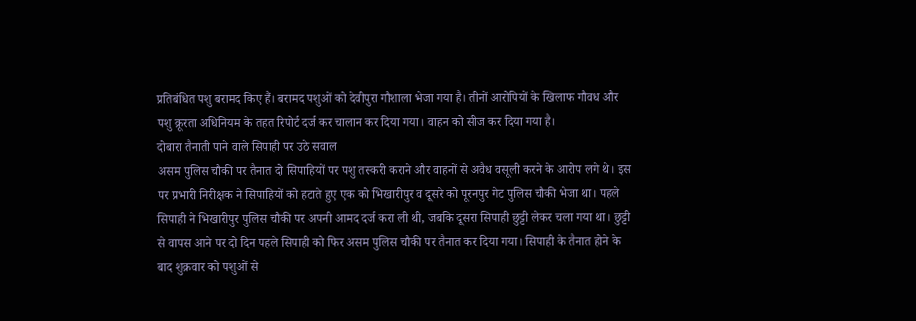प्रतिबंधित पशु बरामद किए हैं। बरामद पशुओं को देवीपुरा गौशाला भेजा गया है। तीनों आरोपियों के खिलाफ गौवध और पशु क्रूरता अधिनियम के तहत रिपोर्ट दर्ज कर चालान कर दिया गया। वाहन को सीज कर दिया गया है।
दोबारा तैनाती पाने वाले सिपाही पर उठे सवाल
असम पुलिस चौकी पर तैनात दो सिपाहियों पर पशु तस्करी कराने और वाहनों से अवैध वसूली करने के आरोप लगे थे। इस पर प्रभारी निरीक्षक ने सिपाहियों को हटाते हुए एक को भिखारीपुर व दूसरे को पूरनपुर गेट पुलिस चौकी भेजा था। पहले सिपाही ने भिखारीपुर पुलिस चौकी पर अपनी आमद दर्ज करा ली थी, जबकि दूसरा सिपाही छुट्टी लेकर चला गया था। छुट्टी से वापस आने पर दो दिन पहले सिपाही को फिर असम पुलिस चौकी पर तैनात कर दिया गया। सिपाही के तैनात होने के बाद शुक्रवार को पशुओं से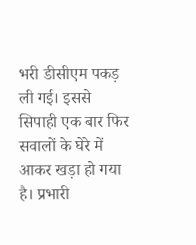भरी डीसीएम पकड़ ली गई। इससे सिपाही एक बार फिर सवालों के घेरे में आकर खड़ा हो गया है। प्रभारी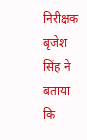निरीक्षक बृजेश सिंह ने बताया कि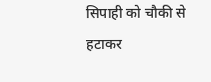सिपाही को चौकी से हटाकर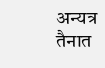अन्यत्र तैनात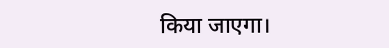किया जाएगा।